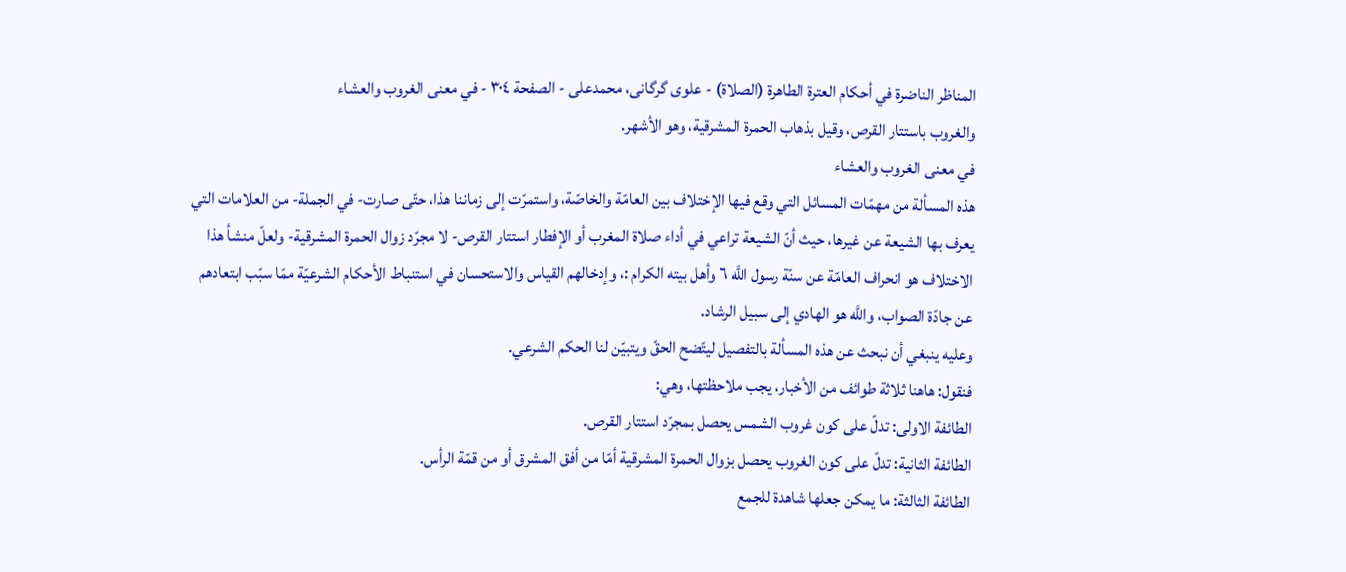المناظر الناضرة في أحکام العترة الطاهرة (الصلاة) - علوی گرگانی، محمدعلی - الصفحة ٣٠٤ - في معنى الغروب والعشاء
والغروب باستتار القرص، وقيل بذهاب الحمرة المشرقية، وهو الأشهر.
في معنى الغروب والعشاء
هذه المسألة من مهمّات المسائل التي وقع فيها الإختلاف بين العامّة والخاصّة، واستمرّت إلى زماننا هذا، حتّى صارت- في الجملة- من العلامات التي يعرف بها الشيعة عن غيرها، حيث أنّ الشيعة تراعي في أداء صلاة المغرب أو الإفطار استتار القرص- لا مجرّد زوال الحمرة المشرقية- ولعلّ منشأ هذا الاختلاف هو انحراف العامّة عن سنّة رسول اللَّه ٦ وأهل بيته الكرام :، وإدخالهم القياس والاستحسان في استنباط الأحكام الشرعيّة ممّا سبّب ابتعادهم عن جادّة الصواب، واللَّه هو الهادي إلى سبيل الرشاد.
وعليه ينبغي أن نبحث عن هذه المسألة بالتفصيل ليتّضح الحقّ ويتبيّن لنا الحكم الشرعي.
فنقول: هاهنا ثلاثة طوائف من الأخبار، يجب ملاحظتها، وهي:
الطائفة الاولى: تدلّ على كون غروب الشمس يحصل بمجرّد استتار القرص.
الطائفة الثانية: تدلّ على كون الغروب يحصل بزوال الحمرة المشرقية أمّا من أفق المشرق أو من قمّة الرأس.
الطائفة الثالثة: ما يمكن جعلها شاهدة للجمع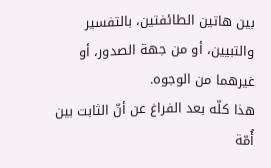بين هاتين الطائفتين، بالتفسير والتبيين، أو من جهة الصدور، أو غيرهما من الوجوه.
هذا كلّه بعد الفراغ عن أنّ الثابت بين أُمّة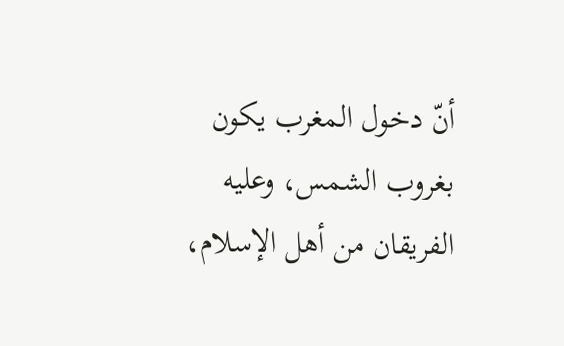أنّ دخول المغرب يكون بغروب الشمس، وعليه الفريقان من أهل الإسلام،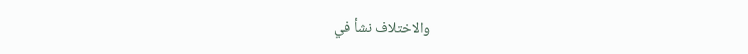والاختلاف نشأ في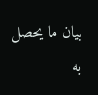بيان ما يحصل به